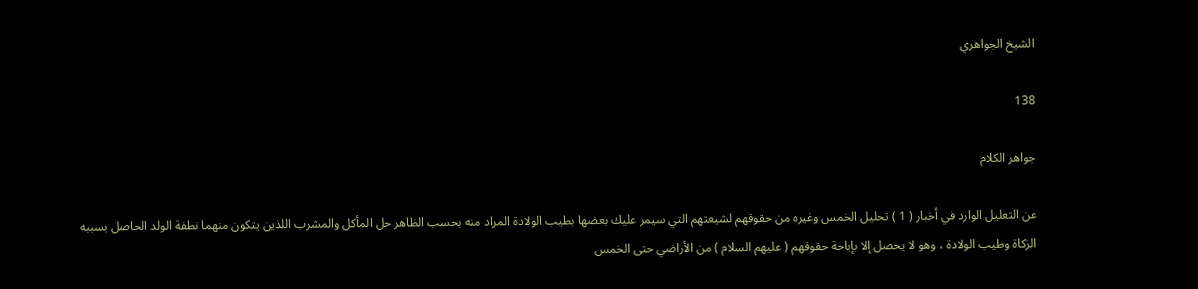الشيخ الجواهري

138

جواهر الكلام

عن التعليل الوارد في أخبار ( 1 ) تحليل الخمس وغيره من حقوقهم لشيعتهم التي سيمر عليك بعضها بطيب الولادة المراد منه بحسب الظاهر حل المأكل والمشرب اللذين يتكون منهما نطفة الولد الحاصل بسببه الزكاة وطيب الولادة ، وهو لا يحصل إلا بإباحة حقوقهم ( عليهم السلام ) من الأراضي حتى الخمس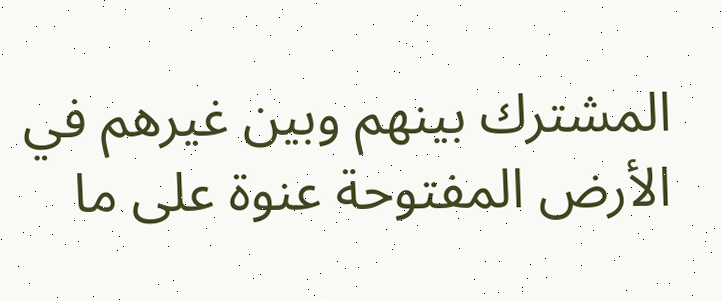المشترك بينهم وبين غيرهم في الأرض المفتوحة عنوة على ما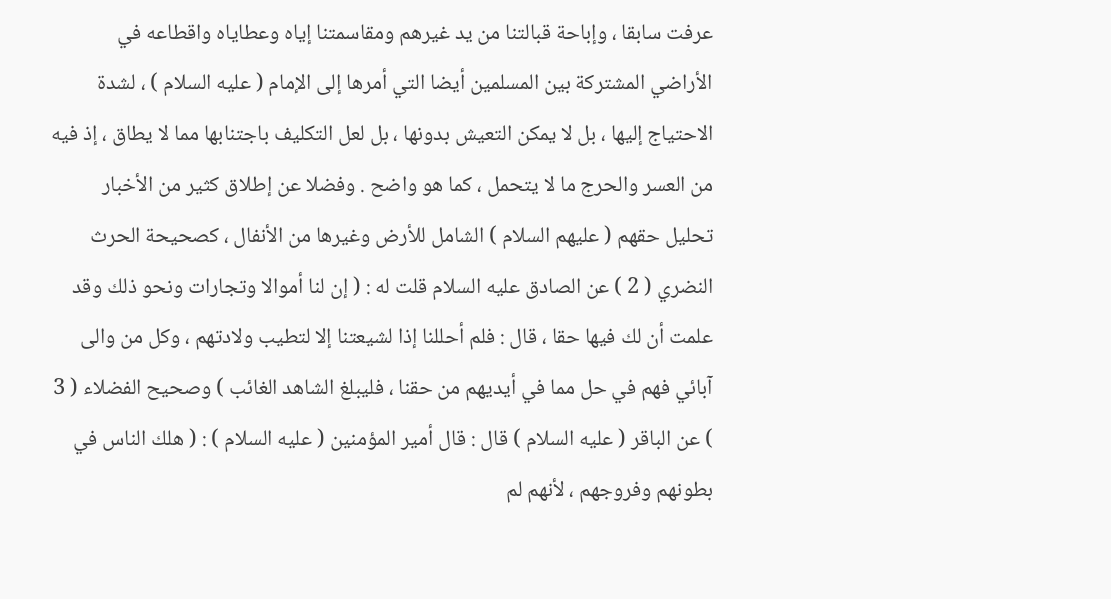عرفت سابقا ، وإباحة قبالتنا من يد غيرهم ومقاسمتنا إياه وعطاياه واقطاعه في الأراضي المشتركة بين المسلمين أيضا التي أمرها إلى الإمام ( عليه السلام ) ، لشدة الاحتياج إليها ، بل لا يمكن التعيش بدونها ، بل لعل التكليف باجتنابها مما لا يطاق ، إذ فيه من العسر والحرج ما لا يتحمل ، كما هو واضح . وفضلا عن إطلاق كثير من الأخبار تحليل حقهم ( عليهم السلام ) الشامل للأرض وغيرها من الأنفال ، كصحيحة الحرث النضري ( 2 ) عن الصادق عليه السلام قلت له : ( إن لنا أموالا وتجارات ونحو ذلك وقد علمت أن لك فيها حقا ، قال : فلم أحللنا إذا لشيعتنا إلا لتطيب ولادتهم ، وكل من والى آبائي فهم في حل مما في أيديهم من حقنا ، فليبلغ الشاهد الغائب ) وصحيح الفضلاء ( 3 ) عن الباقر ( عليه السلام ) قال : قال أمير المؤمنين ( عليه السلام ) : ( هلك الناس في بطونهم وفروجهم ، لأنهم لم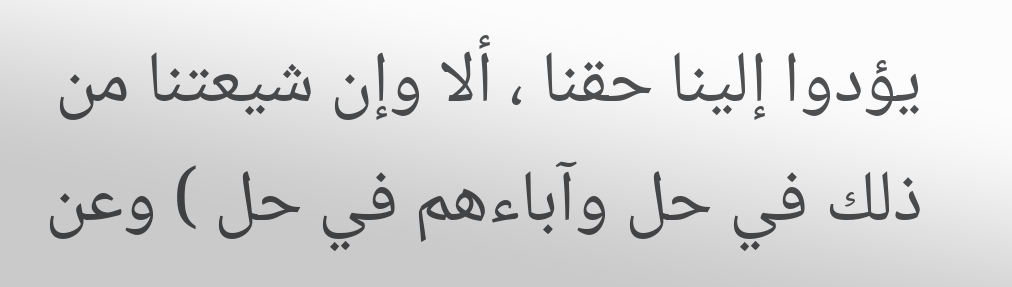يؤدوا إلينا حقنا ، ألا وإن شيعتنا من ذلك في حل وآباءهم في حل ) وعن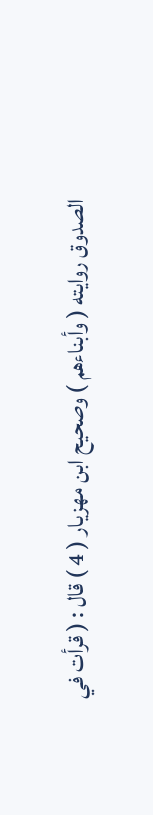الصدوق روايته ( وأبناءهم ) وصحيح ابن مهزيار ( 4 ) قال : ( قرأت في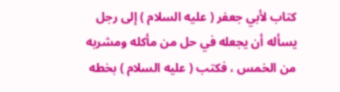كتاب لأبي جعفر ( عليه السلام ) إلى رجل يسأله أن يجعله في حل من مأكله ومشربه من الخمس ، فكتب ( عليه السلام ) بخطه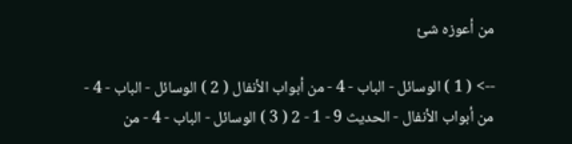من أعوزه شئ

--> ( 1 ) الوسائل - الباب - 4 - من أبواب الأنفال ( 2 ) الوسائل - الباب - 4 - من أبواب الأنفال - الحديث 9 - 1 - 2 ( 3 ) الوسائل - الباب - 4 - من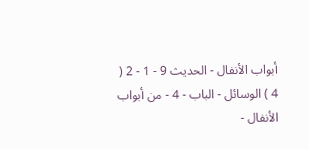أبواب الأنفال - الحديث 9 - 1 - 2 ( 4 ) الوسائل - الباب - 4 - من أبواب الأنفال -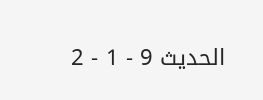الحديث 9 - 1 - 2